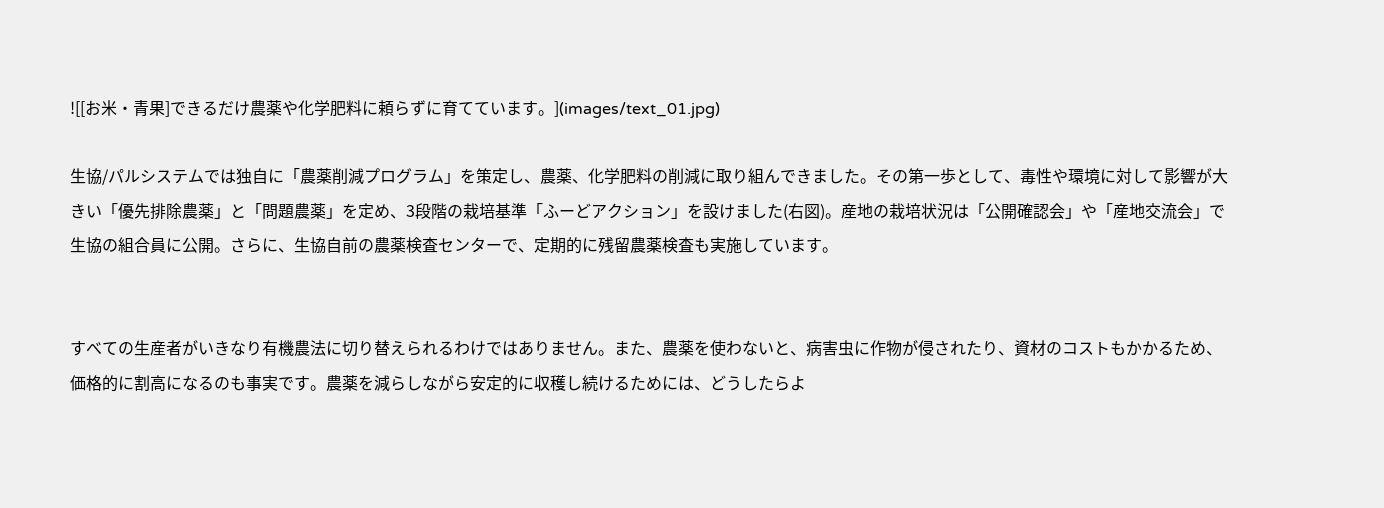![[お米・青果]できるだけ農薬や化学肥料に頼らずに育てています。](images/text_01.jpg)

生協/パルシステムでは独自に「農薬削減プログラム」を策定し、農薬、化学肥料の削減に取り組んできました。その第一歩として、毒性や環境に対して影響が大きい「優先排除農薬」と「問題農薬」を定め、3段階の栽培基準「ふーどアクション」を設けました(右図)。産地の栽培状況は「公開確認会」や「産地交流会」で生協の組合員に公開。さらに、生協自前の農薬検査センターで、定期的に残留農薬検査も実施しています。


すべての生産者がいきなり有機農法に切り替えられるわけではありません。また、農薬を使わないと、病害虫に作物が侵されたり、資材のコストもかかるため、価格的に割高になるのも事実です。農薬を減らしながら安定的に収穫し続けるためには、どうしたらよ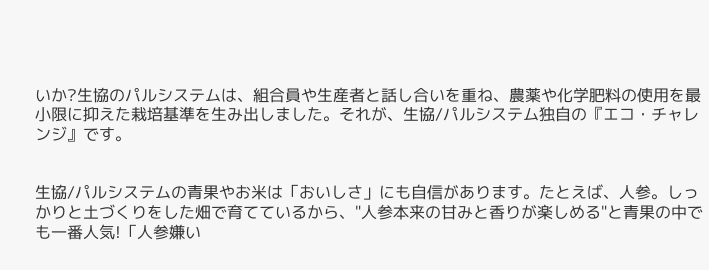いか?生協のパルシステムは、組合員や生産者と話し合いを重ね、農薬や化学肥料の使用を最小限に抑えた栽培基準を生み出しました。それが、生協/パルシステム独自の『エコ・チャレンジ』です。


生協/パルシステムの青果やお米は「おいしさ」にも自信があります。たとえば、人参。しっかりと土づくりをした畑で育てているから、"人参本来の甘みと香りが楽しめる"と青果の中でも一番人気!「人参嫌い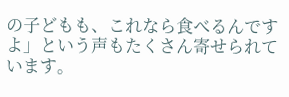の子どもも、これなら食べるんですよ」という声もたくさん寄せられています。